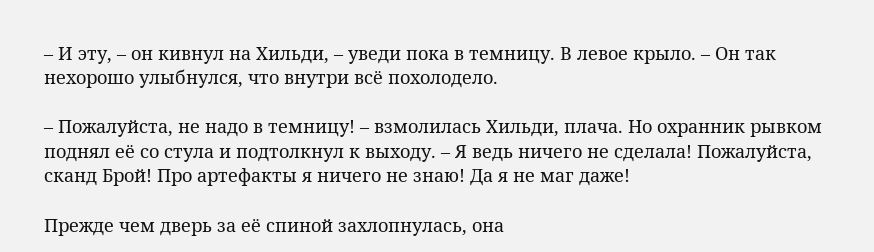– И эту, – он кивнул на Хильди, – уведи пока в темницу. В левое крыло. – Он так нехорошо улыбнулся, что внутри всё похолодело.

– Пожалуйста, не надо в темницу! – взмолилась Хильди, плача. Но охранник рывком поднял её со стула и подтолкнул к выходу. – Я ведь ничего не сделала! Пожалуйста, сканд Брой! Про артефакты я ничего не знаю! Да я не маг даже!

Прежде чем дверь за её спиной захлопнулась, она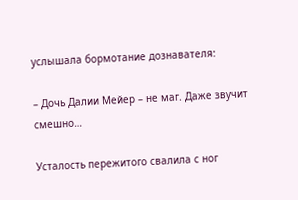услышала бормотание дознавателя:

– Дочь Далии Мейер – не маг. Даже звучит смешно…

Усталость пережитого свалила с ног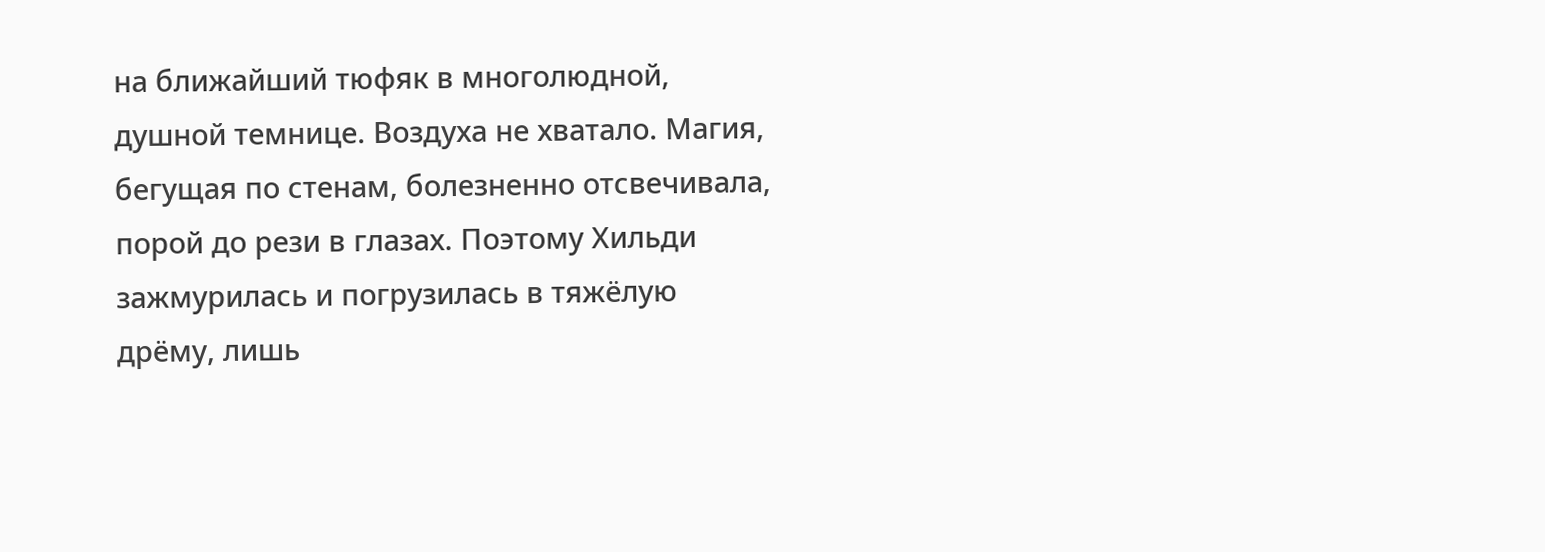на ближайший тюфяк в многолюдной, душной темнице. Воздуха не хватало. Магия, бегущая по стенам, болезненно отсвечивала, порой до рези в глазах. Поэтому Хильди зажмурилась и погрузилась в тяжёлую дрёму, лишь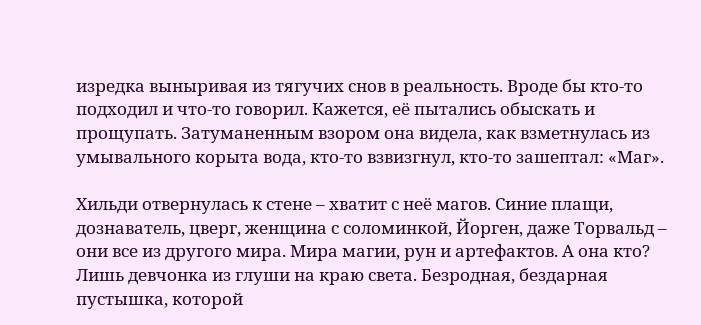изредка выныривая из тягучих снов в реальность. Вроде бы кто-то подходил и что-то говорил. Кажется, её пытались обыскать и прощупать. Затуманенным взором она видела, как взметнулась из умывального корыта вода, кто-то взвизгнул, кто-то зашептал: «Маг».

Хильди отвернулась к стене – хватит с неё магов. Синие плащи, дознаватель, цверг, женщина с соломинкой, Йорген, даже Торвальд – они все из другого мира. Мира магии, рун и артефактов. А она кто? Лишь девчонка из глуши на краю света. Безродная, бездарная пустышка, которой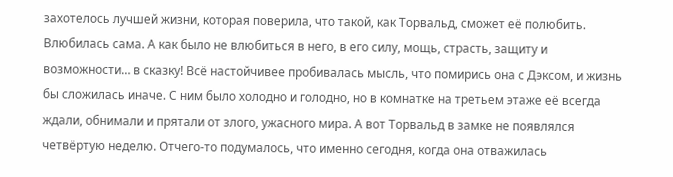захотелось лучшей жизни, которая поверила, что такой, как Торвальд, сможет её полюбить. Влюбилась сама. А как было не влюбиться в него, в его силу, мощь, страсть, защиту и возможности… в сказку! Всё настойчивее пробивалась мысль, что помирись она с Дэксом, и жизнь бы сложилась иначе. С ним было холодно и голодно, но в комнатке на третьем этаже её всегда ждали, обнимали и прятали от злого, ужасного мира. А вот Торвальд в замке не появлялся четвёртую неделю. Отчего-то подумалось, что именно сегодня, когда она отважилась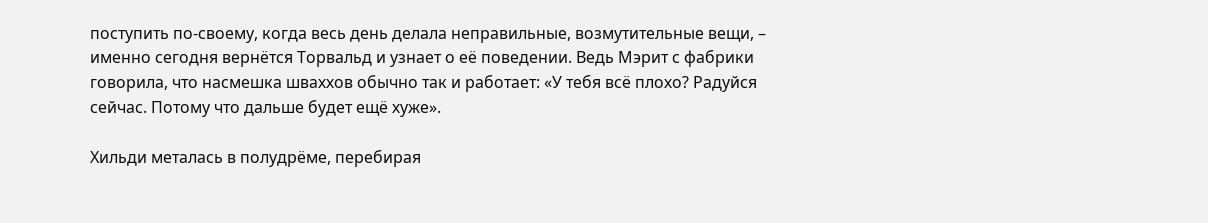поступить по-своему, когда весь день делала неправильные, возмутительные вещи, – именно сегодня вернётся Торвальд и узнает о её поведении. Ведь Мэрит с фабрики говорила, что насмешка шваххов обычно так и работает: «У тебя всё плохо? Радуйся сейчас. Потому что дальше будет ещё хуже».

Хильди металась в полудрёме, перебирая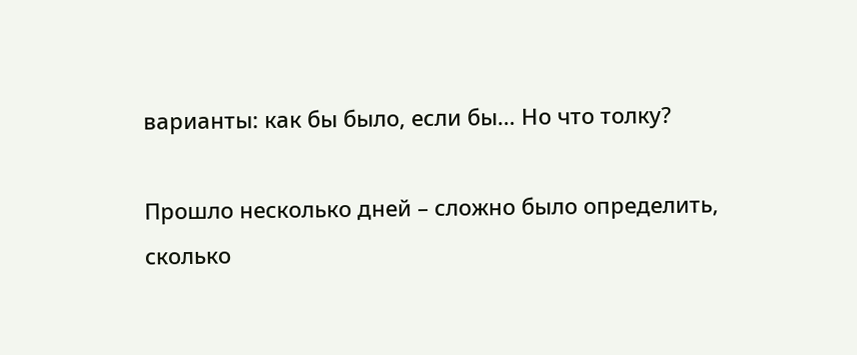варианты: как бы было, если бы… Но что толку?

Прошло несколько дней – сложно было определить, сколько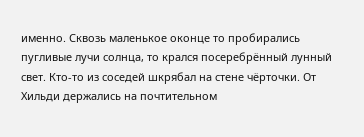именно. Сквозь маленькое оконце то пробирались пугливые лучи солнца, то крался посеребрённый лунный свет. Кто-то из соседей шкрябал на стене чёрточки. От Хильди держались на почтительном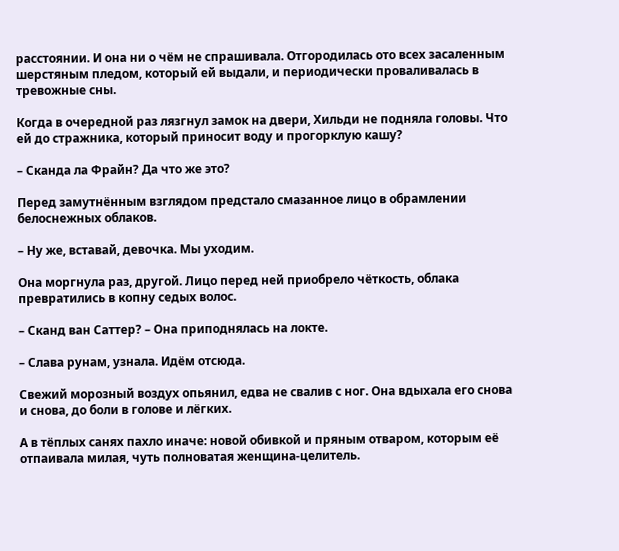расстоянии. И она ни о чём не спрашивала. Отгородилась ото всех засаленным шерстяным пледом, который ей выдали, и периодически проваливалась в тревожные сны.

Когда в очередной раз лязгнул замок на двери, Хильди не подняла головы. Что ей до стражника, который приносит воду и прогорклую кашу?

– Сканда ла Фрайн? Да что же это?

Перед замутнённым взглядом предстало смазанное лицо в обрамлении белоснежных облаков.

– Ну же, вставай, девочка. Мы уходим.

Она моргнула раз, другой. Лицо перед ней приобрело чёткость, облака превратились в копну седых волос.

– Сканд ван Саттер? – Она приподнялась на локте.

– Слава рунам, узнала. Идём отсюда.

Свежий морозный воздух опьянил, едва не свалив с ног. Она вдыхала его снова и снова, до боли в голове и лёгких.

А в тёплых санях пахло иначе: новой обивкой и пряным отваром, которым её отпаивала милая, чуть полноватая женщина-целитель.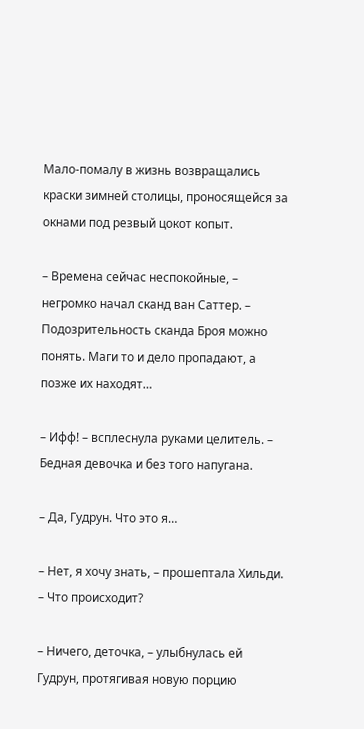Мало-помалу в жизнь возвращались краски зимней столицы, проносящейся за окнами под резвый цокот копыт.

– Времена сейчас неспокойные, – негромко начал сканд ван Саттер. – Подозрительность сканда Броя можно понять. Маги то и дело пропадают, а позже их находят…

– Ифф! – всплеснула руками целитель. – Бедная девочка и без того напугана.

– Да, Гудрун. Что это я…

– Нет, я хочу знать, – прошептала Хильди. – Что происходит?

– Ничего, деточка, – улыбнулась ей Гудрун, протягивая новую порцию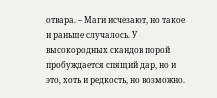отвара. – Маги исчезают, но такое и раньше случалось. У высокородных скандов порой пробуждается спящий дар, но и это, хоть и редкость, но возможно.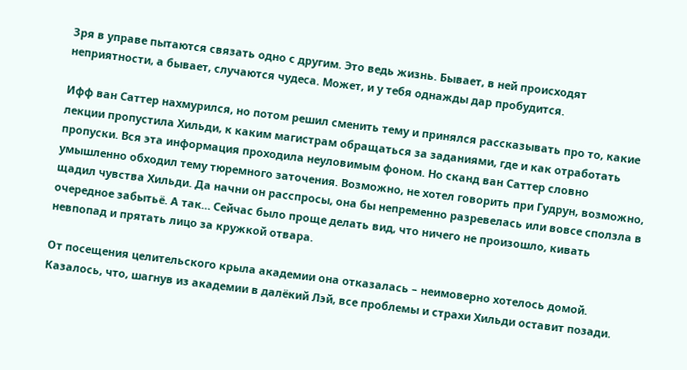Зря в управе пытаются связать одно с другим. Это ведь жизнь. Бывает, в ней происходят неприятности, а бывает, случаются чудеса. Может, и у тебя однажды дар пробудится.

Ифф ван Саттер нахмурился, но потом решил сменить тему и принялся рассказывать про то, какие лекции пропустила Хильди, к каким магистрам обращаться за заданиями, где и как отработать пропуски. Вся эта информация проходила неуловимым фоном. Но сканд ван Саттер словно умышленно обходил тему тюремного заточения. Возможно, не хотел говорить при Гудрун, возможно, щадил чувства Хильди. Да начни он расспросы, она бы непременно разревелась или вовсе сползла в очередное забытьё. А так… Сейчас было проще делать вид, что ничего не произошло, кивать невпопад и прятать лицо за кружкой отвара.

От посещения целительского крыла академии она отказалась – неимоверно хотелось домой. Казалось, что, шагнув из академии в далёкий Лэй, все проблемы и страхи Хильди оставит позади.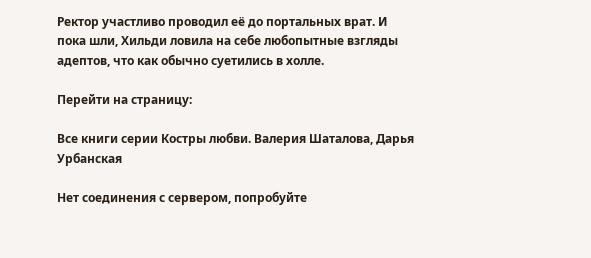Ректор участливо проводил её до портальных врат. И пока шли, Хильди ловила на себе любопытные взгляды адептов, что как обычно суетились в холле.

Перейти на страницу:

Все книги серии Костры любви. Валерия Шаталова, Дарья Урбанская

Нет соединения с сервером, попробуйте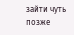зайти чуть позже